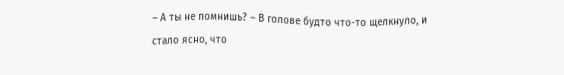– А ты не помнишь? – В голове будто что-то щелкнуло, и стало ясно, что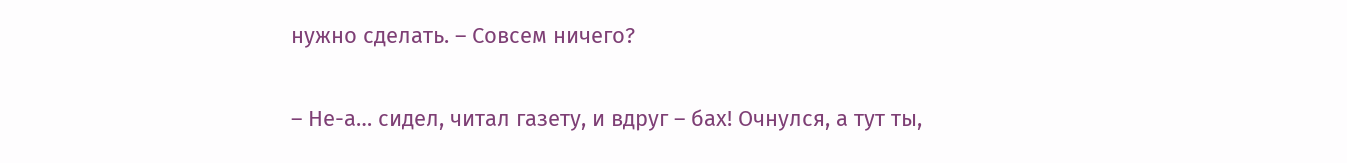нужно сделать. – Совсем ничего?

– Не-а… сидел, читал газету, и вдруг – бах! Очнулся, а тут ты,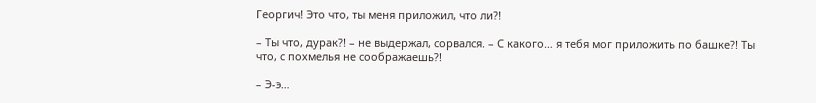Георгич! Это что, ты меня приложил, что ли?!

– Ты что, дурак?! – не выдержал, сорвался. – С какого… я тебя мог приложить по башке?! Ты что, с похмелья не соображаешь?!

– Э-э…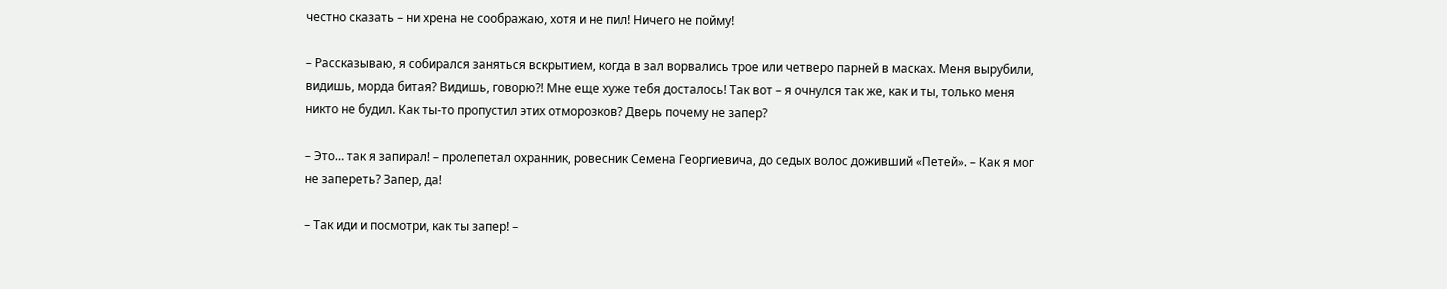честно сказать – ни хрена не соображаю, хотя и не пил! Ничего не пойму!

– Рассказываю, я собирался заняться вскрытием, когда в зал ворвались трое или четверо парней в масках. Меня вырубили, видишь, морда битая? Видишь, говорю?! Мне еще хуже тебя досталось! Так вот – я очнулся так же, как и ты, только меня никто не будил. Как ты-то пропустил этих отморозков? Дверь почему не запер?

– Это… так я запирал! – пролепетал охранник, ровесник Семена Георгиевича, до седых волос доживший «Петей». – Как я мог не запереть? Запер, да!

– Так иди и посмотри, как ты запер! –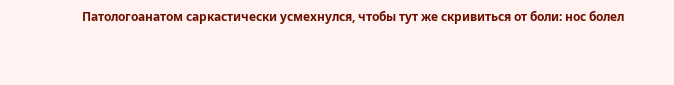Патологоанатом саркастически усмехнулся, чтобы тут же скривиться от боли: нос болел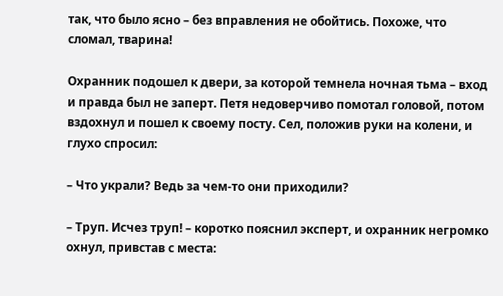так, что было ясно – без вправления не обойтись. Похоже, что сломал, тварина!

Охранник подошел к двери, за которой темнела ночная тьма – вход и правда был не заперт. Петя недоверчиво помотал головой, потом вздохнул и пошел к своему посту. Сел, положив руки на колени, и глухо спросил:

– Что украли? Ведь за чем-то они приходили?

– Труп. Исчез труп! – коротко пояснил эксперт, и охранник негромко охнул, привстав с места: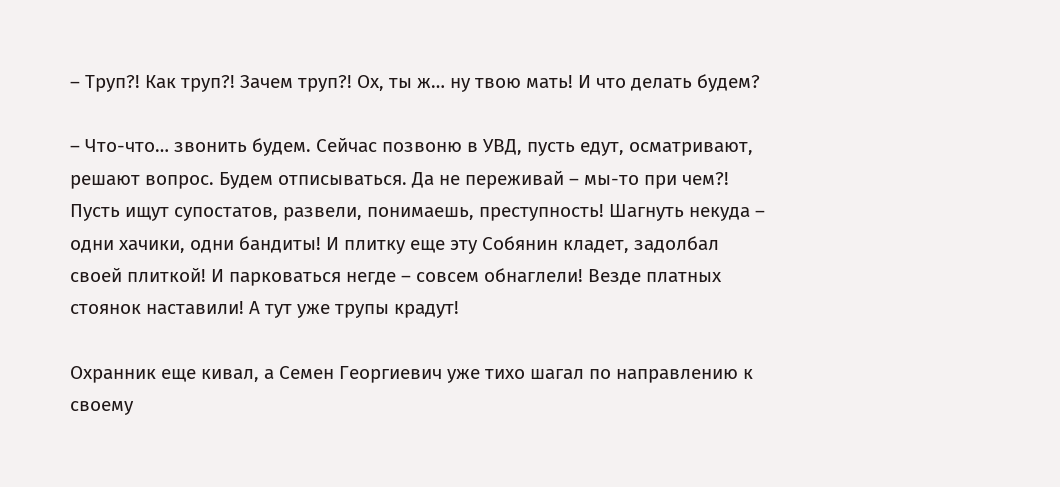– Труп?! Как труп?! Зачем труп?! Ох, ты ж… ну твою мать! И что делать будем?

– Что-что… звонить будем. Сейчас позвоню в УВД, пусть едут, осматривают, решают вопрос. Будем отписываться. Да не переживай – мы-то при чем?! Пусть ищут супостатов, развели, понимаешь, преступность! Шагнуть некуда – одни хачики, одни бандиты! И плитку еще эту Собянин кладет, задолбал своей плиткой! И парковаться негде – совсем обнаглели! Везде платных стоянок наставили! А тут уже трупы крадут!

Охранник еще кивал, а Семен Георгиевич уже тихо шагал по направлению к своему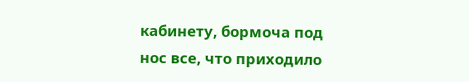кабинету, бормоча под нос все, что приходило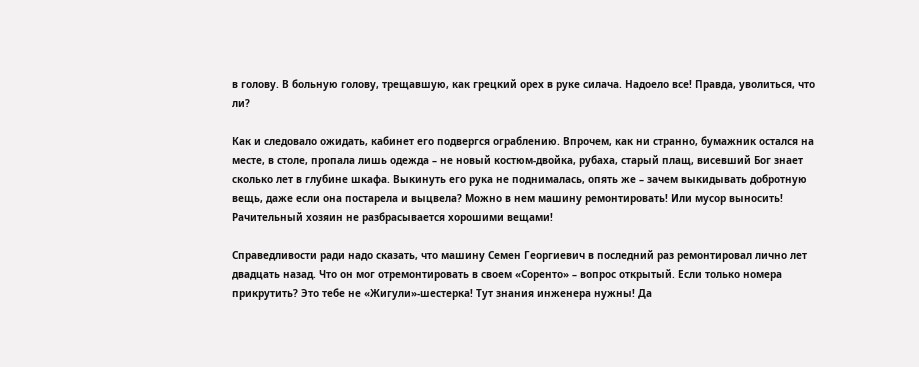в голову. В больную голову, трещавшую, как грецкий орех в руке силача. Надоело все! Правда, уволиться, что ли?

Как и следовало ожидать, кабинет его подвергся ограблению. Впрочем, как ни странно, бумажник остался на месте, в столе, пропала лишь одежда – не новый костюм-двойка, рубаха, старый плащ, висевший Бог знает сколько лет в глубине шкафа. Выкинуть его рука не поднималась, опять же – зачем выкидывать добротную вещь, даже если она постарела и выцвела? Можно в нем машину ремонтировать! Или мусор выносить! Рачительный хозяин не разбрасывается хорошими вещами!

Справедливости ради надо сказать, что машину Семен Георгиевич в последний раз ремонтировал лично лет двадцать назад. Что он мог отремонтировать в своем «Соренто» – вопрос открытый. Если только номера прикрутить? Это тебе не «Жигули»-шестерка! Тут знания инженера нужны! Да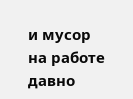и мусор на работе давно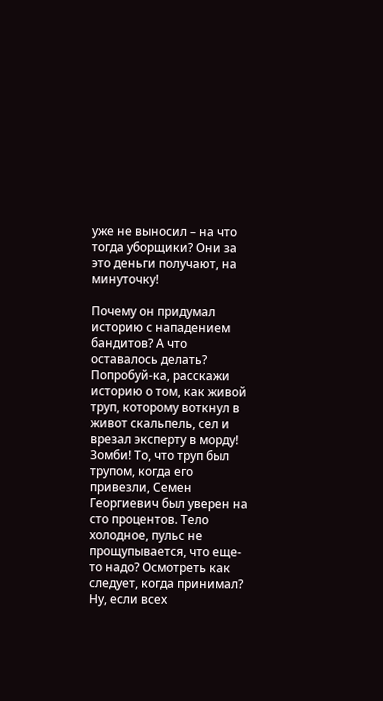уже не выносил – на что тогда уборщики? Они за это деньги получают, на минуточку!

Почему он придумал историю с нападением бандитов? А что оставалось делать? Попробуй-ка, расскажи историю о том, как живой труп, которому воткнул в живот скальпель, сел и врезал эксперту в морду! Зомби! То, что труп был трупом, когда его привезли, Семен Георгиевич был уверен на сто процентов. Тело холодное, пульс не прощупывается, что еще-то надо? Осмотреть как следует, когда принимал? Ну, если всех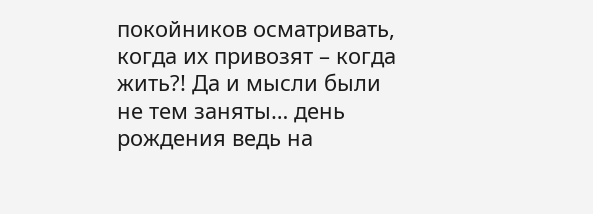покойников осматривать, когда их привозят – когда жить?! Да и мысли были не тем заняты… день рождения ведь на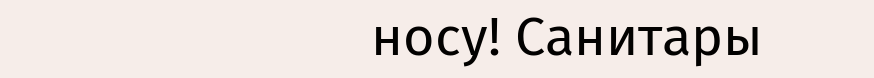носу! Санитары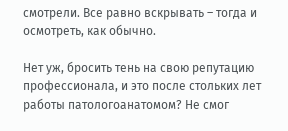смотрели. Все равно вскрывать – тогда и осмотреть, как обычно.

Нет уж, бросить тень на свою репутацию профессионала, и это после стольких лет работы патологоанатомом? Не смог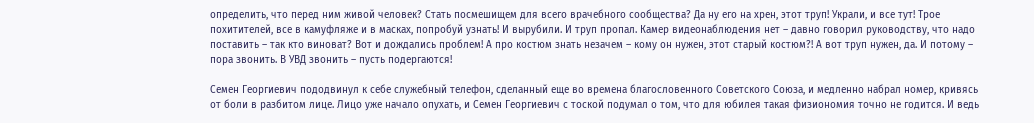определить, что перед ним живой человек? Стать посмешищем для всего врачебного сообщества? Да ну его на хрен, этот труп! Украли, и все тут! Трое похитителей, все в камуфляже и в масках, попробуй узнать! И вырубили. И труп пропал. Камер видеонаблюдения нет – давно говорил руководству, что надо поставить – так кто виноват? Вот и дождались проблем! А про костюм знать незачем – кому он нужен, этот старый костюм?! А вот труп нужен, да. И потому – пора звонить. В УВД звонить – пусть подергаются!

Семен Георгиевич пододвинул к себе служебный телефон, сделанный еще во времена благословенного Советского Союза, и медленно набрал номер, кривясь от боли в разбитом лице. Лицо уже начало опухать, и Семен Георгиевич с тоской подумал о том, что для юбилея такая физиономия точно не годится. И ведь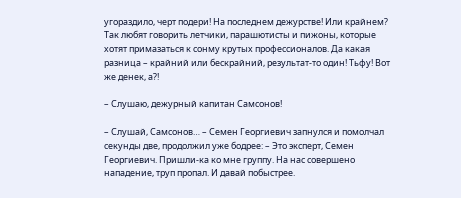угораздило, черт подери! На последнем дежурстве! Или крайнем? Так любят говорить летчики, парашютисты и пижоны, которые хотят примазаться к сонму крутых профессионалов. Да какая разница – крайний или бескрайний, результат-то один! Тьфу! Вот же денек, а?!

– Слушаю, дежурный капитан Самсонов!

– Слушай, Самсонов… – Семен Георгиевич запнулся и помолчал секунды две, продолжил уже бодрее: – Это эксперт, Семен Георгиевич. Пришли-ка ко мне группу. На нас совершено нападение, труп пропал. И давай побыстрее.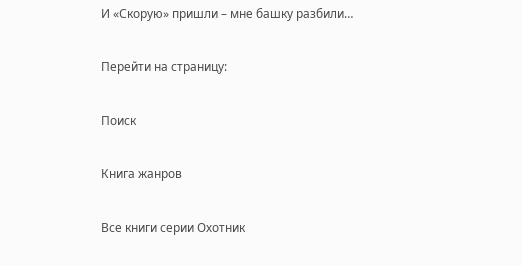И «Скорую» пришли – мне башку разбили…

Перейти на страницу:

Поиск

Книга жанров

Все книги серии Охотник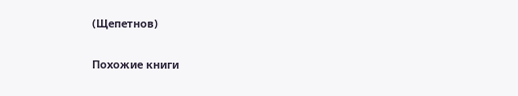(Щепетнов)

Похожие книги